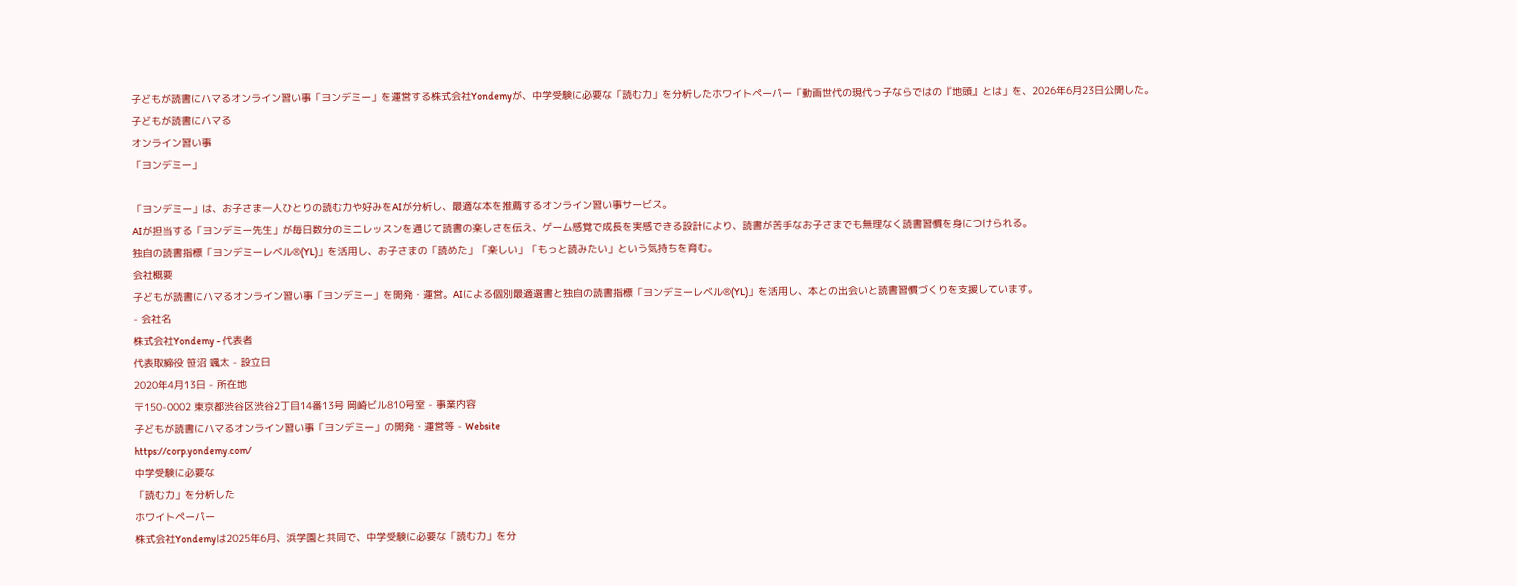子どもが読書にハマるオンライン習い事「ヨンデミー」を運営する株式会社Yondemyが、中学受験に必要な「読む力」を分析したホワイトペーパー「動画世代の現代っ子ならではの『地頭』とは」を、2026年6月23日公開した。
子どもが読書にハマる
オンライン習い事
「ヨンデミー」

「ヨンデミー」は、お子さま一人ひとりの読む力や好みをAIが分析し、最適な本を推薦するオンライン習い事サービス。
AIが担当する「ヨンデミー先生」が毎日数分のミニレッスンを通じて読書の楽しさを伝え、ゲーム感覚で成長を実感できる設計により、読書が苦手なお子さまでも無理なく読書習慣を身につけられる。
独自の読書指標「ヨンデミーレベル®(YL)」を活用し、お子さまの「読めた」「楽しい」「もっと読みたい」という気持ちを育む。
会社概要
子どもが読書にハマるオンライン習い事「ヨンデミー」を開発・運営。AIによる個別最適選書と独自の読書指標「ヨンデミーレベル®(YL)」を活用し、本との出会いと読書習慣づくりを支援しています。
- 会社名
株式会社Yondemy - 代表者
代表取締役 笹沼 颯太 - 設立日
2020年4月13日 - 所在地
〒150-0002 東京都渋谷区渋谷2丁目14番13号 岡崎ビル810号室 - 事業内容
子どもが読書にハマるオンライン習い事「ヨンデミー」の開発・運営等 - Website
https://corp.yondemy.com/
中学受験に必要な
「読む力」を分析した
ホワイトペーパー
株式会社Yondemyは2025年6月、浜学園と共同で、中学受験に必要な「読む力」を分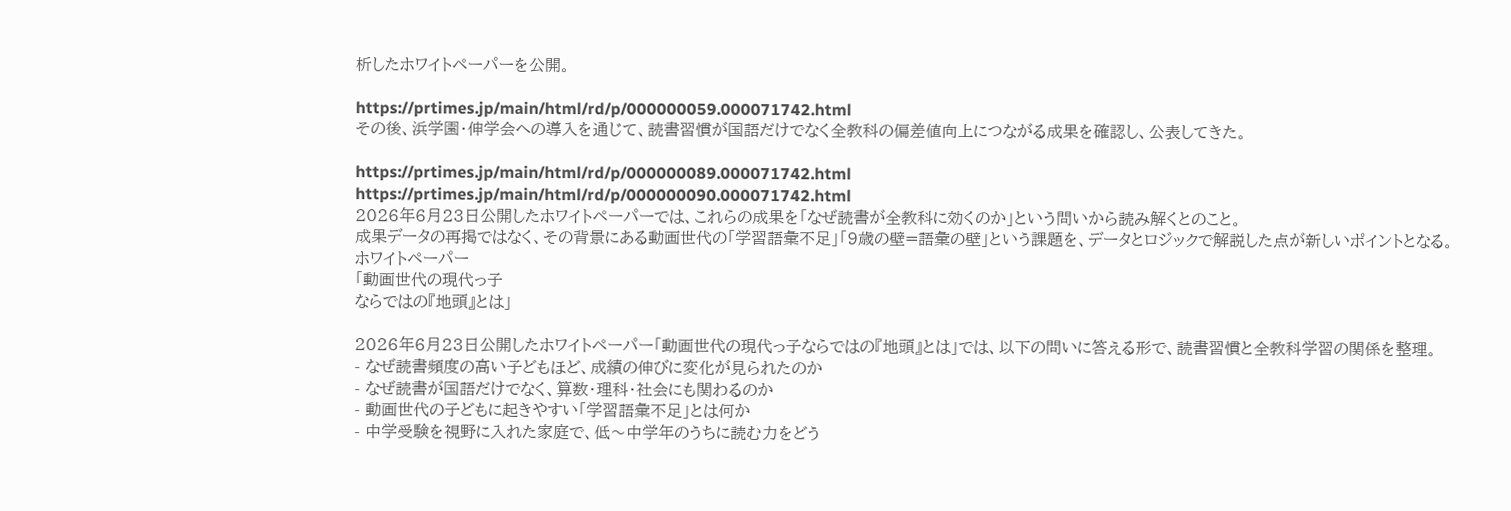析したホワイトペーパーを公開。

https://prtimes.jp/main/html/rd/p/000000059.000071742.html
その後、浜学園・伸学会への導入を通じて、読書習慣が国語だけでなく全教科の偏差値向上につながる成果を確認し、公表してきた。

https://prtimes.jp/main/html/rd/p/000000089.000071742.html
https://prtimes.jp/main/html/rd/p/000000090.000071742.html
2026年6月23日公開したホワイトペーパーでは、これらの成果を「なぜ読書が全教科に効くのか」という問いから読み解くとのこと。
成果データの再掲ではなく、その背景にある動画世代の「学習語彙不足」「9歳の壁=語彙の壁」という課題を、データとロジックで解説した点が新しいポイントとなる。
ホワイトペーパー
「動画世代の現代っ子
ならではの『地頭』とは」

2026年6月23日公開したホワイトペーパー「動画世代の現代っ子ならではの『地頭』とは」では、以下の問いに答える形で、読書習慣と全教科学習の関係を整理。
- なぜ読書頻度の高い子どもほど、成績の伸びに変化が見られたのか
- なぜ読書が国語だけでなく、算数・理科・社会にも関わるのか
- 動画世代の子どもに起きやすい「学習語彙不足」とは何か
- 中学受験を視野に入れた家庭で、低〜中学年のうちに読む力をどう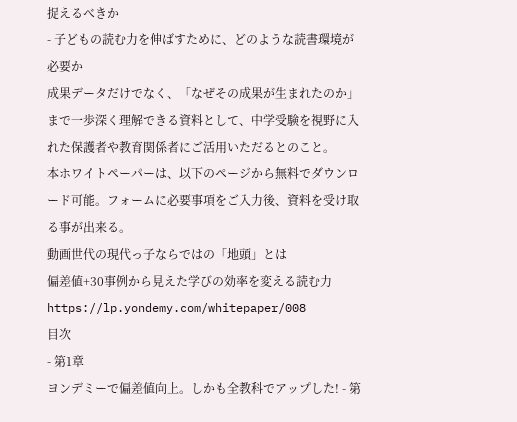捉えるべきか
- 子どもの読む力を伸ばすために、どのような読書環境が必要か
成果データだけでなく、「なぜその成果が生まれたのか」まで一歩深く理解できる資料として、中学受験を視野に入れた保護者や教育関係者にご活用いただるとのこと。
本ホワイトペーパーは、以下のページから無料でダウンロード可能。フォームに必要事項をご入力後、資料を受け取る事が出来る。
動画世代の現代っ子ならではの「地頭」とは
偏差値+30事例から見えた学びの効率を変える読む力
https://lp.yondemy.com/whitepaper/008
目次
- 第1章
ヨンデミーで偏差値向上。しかも全教科でアップした! - 第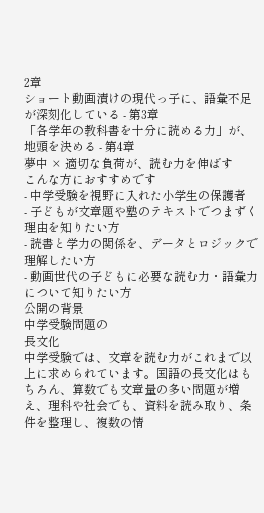2章
ショート動画漬けの現代っ子に、語彙不足が深刻化している - 第3章
「各学年の教科書を十分に読める力」が、地頭を決める - 第4章
夢中 × 適切な負荷が、読む力を伸ばす
こんな方におすすめです
- 中学受験を視野に入れた小学生の保護者
- 子どもが文章題や塾のテキストでつまずく理由を知りたい方
- 読書と学力の関係を、データとロジックで理解したい方
- 動画世代の子どもに必要な読む力・語彙力について知りたい方
公開の背景
中学受験問題の
長文化
中学受験では、文章を読む力がこれまで以上に求められています。国語の長文化はもちろん、算数でも文章量の多い問題が増え、理科や社会でも、資料を読み取り、条件を整理し、複数の情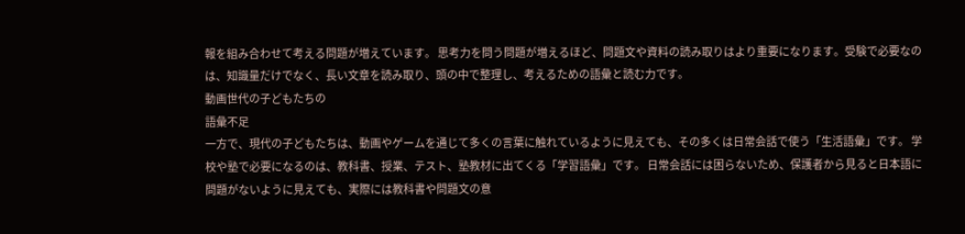報を組み合わせて考える問題が増えています。 思考力を問う問題が増えるほど、問題文や資料の読み取りはより重要になります。受験で必要なのは、知識量だけでなく、長い文章を読み取り、頭の中で整理し、考えるための語彙と読む力です。
動画世代の子どもたちの
語彙不足
一方で、現代の子どもたちは、動画やゲームを通じて多くの言葉に触れているように見えても、その多くは日常会話で使う「生活語彙」です。 学校や塾で必要になるのは、教科書、授業、テスト、塾教材に出てくる「学習語彙」です。 日常会話には困らないため、保護者から見ると日本語に問題がないように見えても、実際には教科書や問題文の意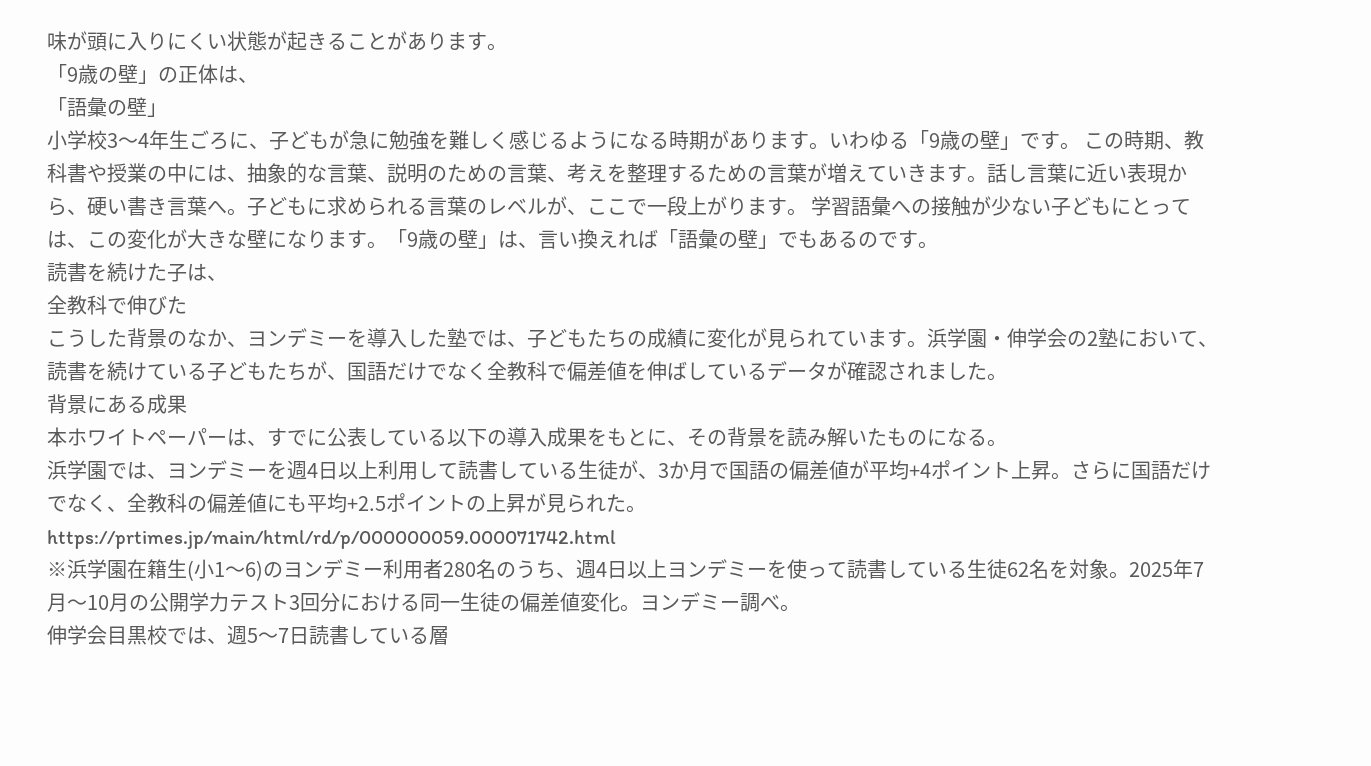味が頭に入りにくい状態が起きることがあります。
「9歳の壁」の正体は、
「語彙の壁」
小学校3〜4年生ごろに、子どもが急に勉強を難しく感じるようになる時期があります。いわゆる「9歳の壁」です。 この時期、教科書や授業の中には、抽象的な言葉、説明のための言葉、考えを整理するための言葉が増えていきます。話し言葉に近い表現から、硬い書き言葉へ。子どもに求められる言葉のレベルが、ここで一段上がります。 学習語彙への接触が少ない子どもにとっては、この変化が大きな壁になります。「9歳の壁」は、言い換えれば「語彙の壁」でもあるのです。
読書を続けた子は、
全教科で伸びた
こうした背景のなか、ヨンデミーを導入した塾では、子どもたちの成績に変化が見られています。浜学園・伸学会の2塾において、読書を続けている子どもたちが、国語だけでなく全教科で偏差値を伸ばしているデータが確認されました。
背景にある成果
本ホワイトペーパーは、すでに公表している以下の導入成果をもとに、その背景を読み解いたものになる。
浜学園では、ヨンデミーを週4日以上利用して読書している生徒が、3か月で国語の偏差値が平均+4ポイント上昇。さらに国語だけでなく、全教科の偏差値にも平均+2.5ポイントの上昇が見られた。
https://prtimes.jp/main/html/rd/p/000000059.000071742.html
※浜学園在籍生(小1〜6)のヨンデミー利用者280名のうち、週4日以上ヨンデミーを使って読書している生徒62名を対象。2025年7月〜10月の公開学力テスト3回分における同一生徒の偏差値変化。ヨンデミー調べ。
伸学会目黒校では、週5〜7日読書している層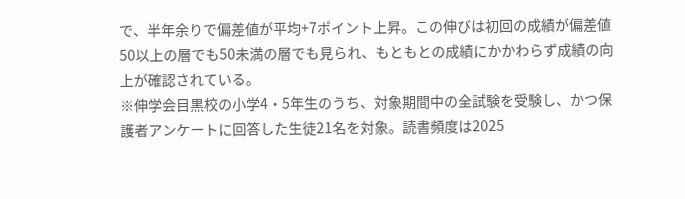で、半年余りで偏差値が平均+7ポイント上昇。この伸びは初回の成績が偏差値50以上の層でも50未満の層でも見られ、もともとの成績にかかわらず成績の向上が確認されている。
※伸学会目黒校の小学4・5年生のうち、対象期間中の全試験を受験し、かつ保護者アンケートに回答した生徒21名を対象。読書頻度は2025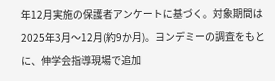年12月実施の保護者アンケートに基づく。対象期間は2025年3月〜12月(約9か月)。ヨンデミーの調査をもとに、伸学会指導現場で追加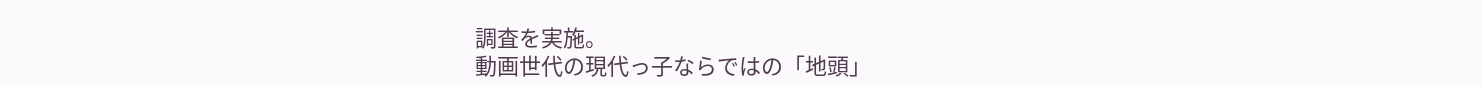調査を実施。
動画世代の現代っ子ならではの「地頭」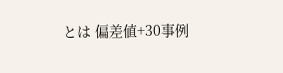とは 偏差値+30事例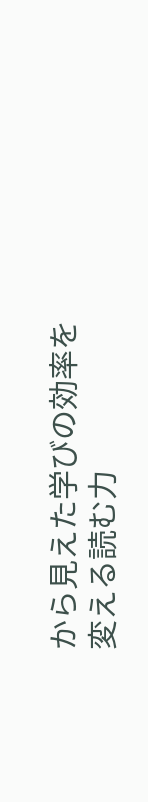から見えた学びの効率を変える読む力